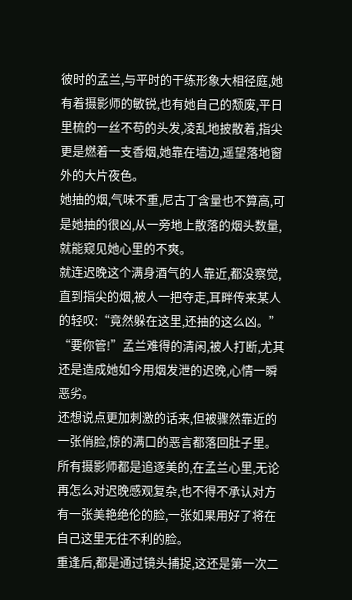彼时的孟兰,与平时的干练形象大相径庭,她有着摄影师的敏锐,也有她自己的颓废,平日里梳的一丝不苟的头发,凌乱地披散着,指尖更是燃着一支香烟,她靠在墙边,遥望落地窗外的大片夜色。
她抽的烟,气味不重,尼古丁含量也不算高,可是她抽的很凶,从一旁地上散落的烟头数量,就能窥见她心里的不爽。
就连迟晚这个满身酒气的人靠近,都没察觉,直到指尖的烟,被人一把夺走,耳畔传来某人的轻叹:“竟然躲在这里,还抽的这么凶。”
“要你管!”孟兰难得的清闲,被人打断,尤其还是造成她如今用烟发泄的迟晚,心情一瞬恶劣。
还想说点更加刺激的话来,但被骤然靠近的一张俏脸,惊的满口的恶言都落回肚子里。
所有摄影师都是追逐美的,在孟兰心里,无论再怎么对迟晚感观复杂,也不得不承认对方有一张美艳绝伦的脸,一张如果用好了将在自己这里无往不利的脸。
重逢后,都是通过镜头捕捉,这还是第一次二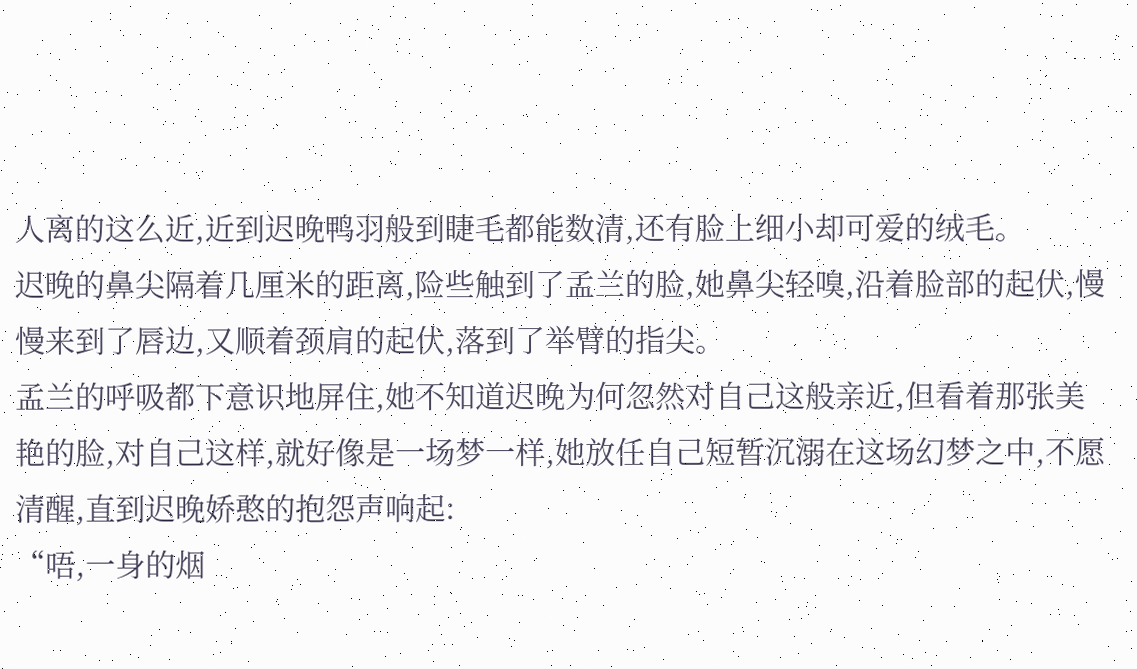人离的这么近,近到迟晚鸭羽般到睫毛都能数清,还有脸上细小却可爱的绒毛。
迟晚的鼻尖隔着几厘米的距离,险些触到了孟兰的脸,她鼻尖轻嗅,沿着脸部的起伏,慢慢来到了唇边,又顺着颈肩的起伏,落到了举臂的指尖。
孟兰的呼吸都下意识地屏住,她不知道迟晚为何忽然对自己这般亲近,但看着那张美艳的脸,对自己这样,就好像是一场梦一样,她放任自己短暂沉溺在这场幻梦之中,不愿清醒,直到迟晚娇憨的抱怨声响起:
“唔,一身的烟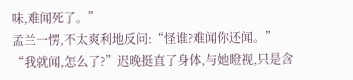味,难闻死了。”
孟兰一愣,不太爽利地反问:“怪谁?难闻你还闻。”
“我就闻,怎么了?”迟晚挺直了身体,与她瞪视,只是含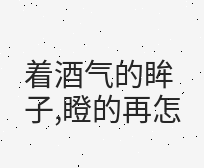着酒气的眸子,瞪的再怎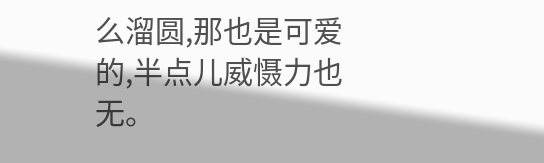么溜圆,那也是可爱的,半点儿威慑力也无。